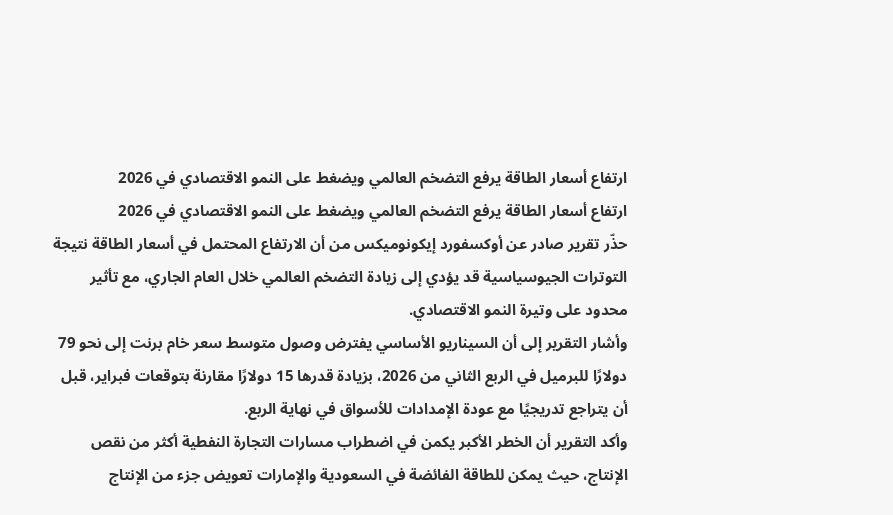ارتفاع أسعار الطاقة يرفع التضخم العالمي ويضغط على النمو الاقتصادي في 2026
ارتفاع أسعار الطاقة يرفع التضخم العالمي ويضغط على النمو الاقتصادي في 2026
حذّر تقرير صادر عن أوكسفورد إيكونوميكس من أن الارتفاع المحتمل في أسعار الطاقة نتيجة التوترات الجيوسياسية قد يؤدي إلى زيادة التضخم العالمي خلال العام الجاري، مع تأثير محدود على وتيرة النمو الاقتصادي.
وأشار التقرير إلى أن السيناريو الأساسي يفترض وصول متوسط سعر خام برنت إلى نحو 79 دولارًا للبرميل في الربع الثاني من 2026، بزيادة قدرها 15 دولارًا مقارنة بتوقعات فبراير، قبل أن يتراجع تدريجيًا مع عودة الإمدادات للأسواق في نهاية الربع.
وأكد التقرير أن الخطر الأكبر يكمن في اضطراب مسارات التجارة النفطية أكثر من نقص الإنتاج، حيث يمكن للطاقة الفائضة في السعودية والإمارات تعويض جزء من الإنتاج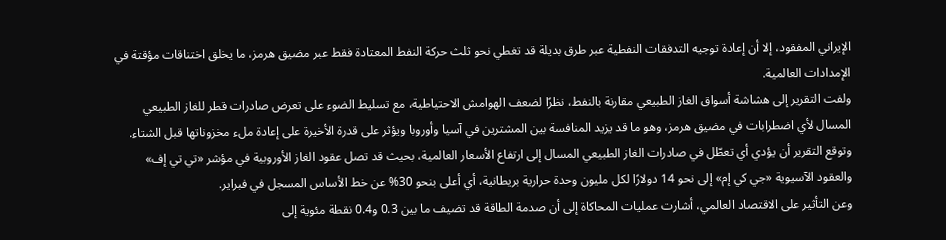الإيراني المفقود، إلا أن إعادة توجيه التدفقات النفطية عبر طرق بديلة قد تغطي نحو ثلث حركة النفط المعتادة فقط عبر مضيق هرمز، ما يخلق اختناقات مؤقتة في الإمدادات العالمية.
ولفت التقرير إلى هشاشة أسواق الغاز الطبيعي مقارنة بالنفط، نظرًا لضعف الهوامش الاحتياطية، مع تسليط الضوء على تعرض صادرات قطر للغاز الطبيعي المسال لأي اضطرابات في مضيق هرمز، وهو ما قد يزيد المنافسة بين المشترين في آسيا وأوروبا ويؤثر على قدرة الأخيرة على إعادة ملء مخزوناتها قبل الشتاء.
وتوقع التقرير أن يؤدي أي تعطّل في صادرات الغاز الطبيعي المسال إلى ارتفاع الأسعار العالمية، بحيث قد تصل عقود الغاز الأوروبية في مؤشر «تي تي إف» والعقود الآسيوية «جي كي إم» إلى نحو 14 دولارًا لكل مليون وحدة حرارية بريطانية، أي أعلى بنحو 30% عن خط الأساس المسجل في فبراير.
وعن التأثير على الاقتصاد العالمي، أشارت عمليات المحاكاة إلى أن صدمة الطاقة قد تضيف ما بين 0.3 و0.4 نقطة مئوية إلى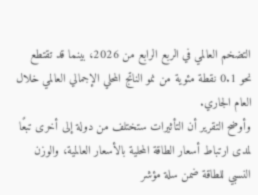التضخم العالمي في الربع الرابع من 2026، بينما قد تقتطع نحو 0.1 نقطة مئوية من نمو الناتج المحلي الإجمالي العالمي خلال العام الجاري.
وأوضح التقرير أن التأثيرات ستختلف من دولة إلى أخرى تبعًا لمدى ارتباط أسعار الطاقة المحلية بالأسعار العالمية، والوزن النسبي للطاقة ضمن سلة مؤشر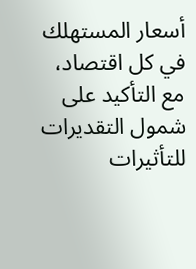أسعار المستهلك في كل اقتصاد، مع التأكيد على شمول التقديرات للتأثيرات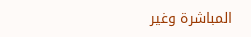المباشرة وغير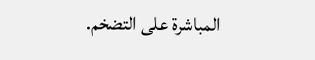المباشرة على التضخم.